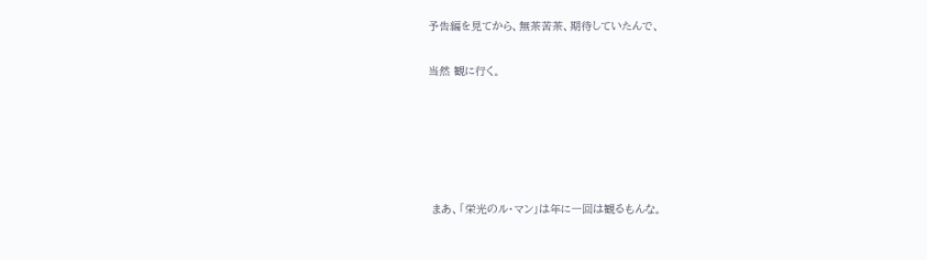予告編を見てから、無茶苦茶、期待していたんで、

当然 観に行く。





 まあ、「栄光のル・マン」は年に一回は観るもんな。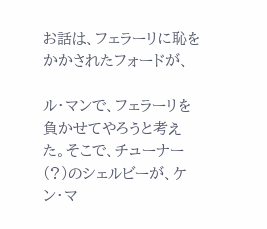お話は、フェラーリに恥をかかされたフォードが、

ル・マンで、フェラーリを負かせてやろうと考えた。そこで、チューナー(?)のシェルビーが、ケン・マ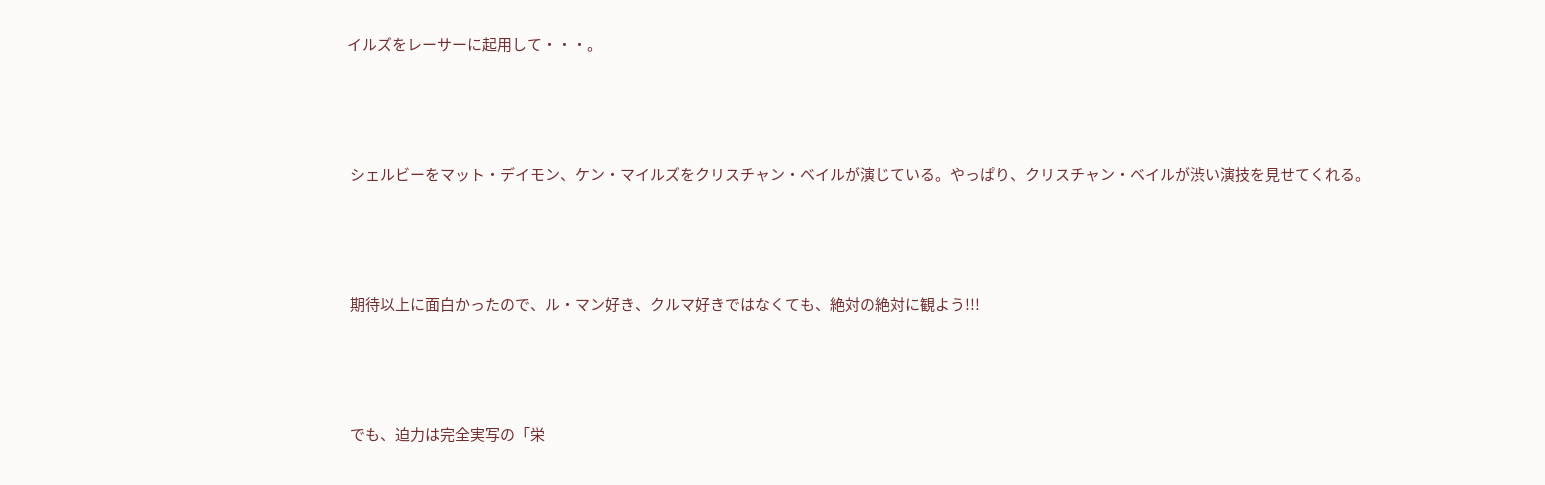イルズをレーサーに起用して・・・。



 シェルビーをマット・デイモン、ケン・マイルズをクリスチャン・ベイルが演じている。やっぱり、クリスチャン・ベイルが渋い演技を見せてくれる。



 期待以上に面白かったので、ル・マン好き、クルマ好きではなくても、絶対の絶対に観よう!!!



 でも、迫力は完全実写の「栄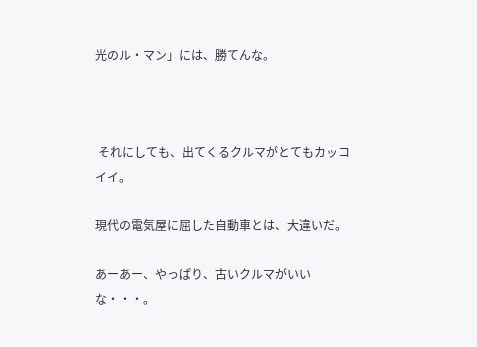光のル・マン」には、勝てんな。



 それにしても、出てくるクルマがとてもカッコイイ。

現代の電気屋に屈した自動車とは、大違いだ。

あーあー、やっぱり、古いクルマがいいな・・・。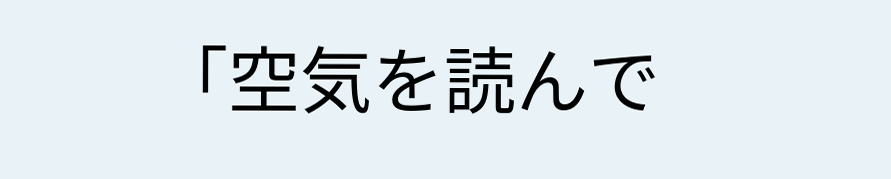「空気を読んで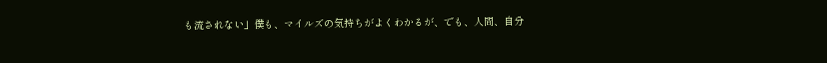も流されない」僕も、マイルズの気持ちがよくわかるが、でも、人間、自分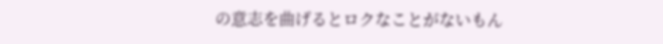の意志を曲げるとロクなことがないもん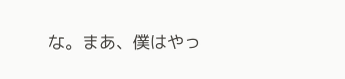な。まあ、僕はやっ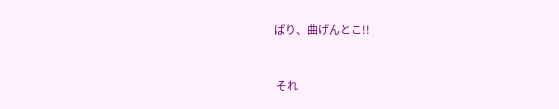ぱり、曲げんとこ!!



 それ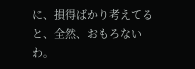に、損得ばかり考えてると、全然、おもろないわ。